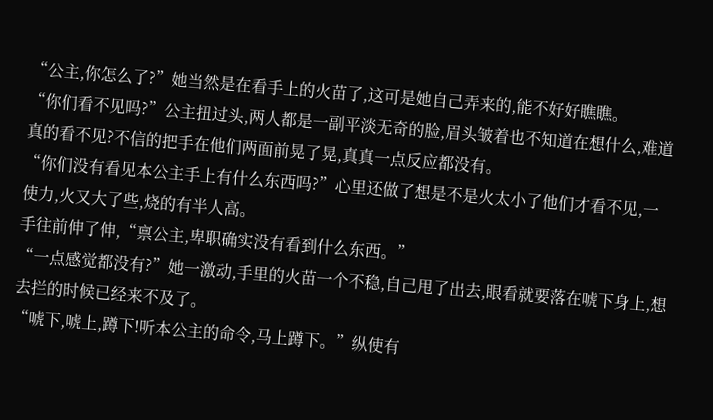“公主,你怎么了?”她当然是在看手上的火苗了,这可是她自己弄来的,能不好好瞧瞧。
“你们看不见吗?”公主扭过头,两人都是一副平淡无奇的脸,眉头皱着也不知道在想什么,难道真的看不见?不信的把手在他们两面前晃了晃,真真一点反应都没有。
“你们没有看见本公主手上有什么东西吗?”心里还做了想是不是火太小了他们才看不见,一使力,火又大了些,烧的有半人高。
手往前伸了伸,“禀公主,卑职确实没有看到什么东西。”
“一点感觉都没有?”她一激动,手里的火苗一个不稳,自己甩了出去,眼看就要落在唬下身上,想去拦的时候已经来不及了。
“唬下,唬上,蹲下!听本公主的命令,马上蹲下。”纵使有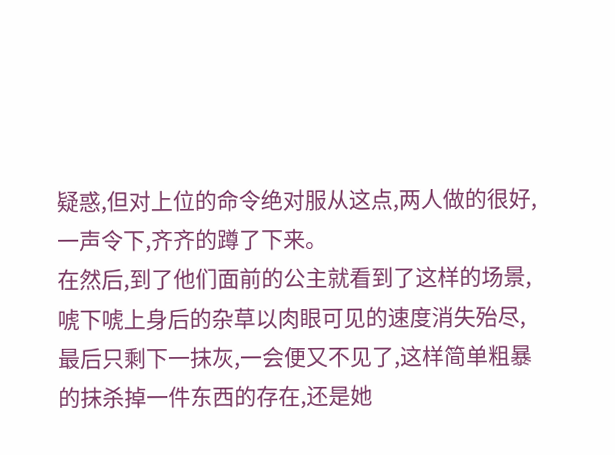疑惑,但对上位的命令绝对服从这点,两人做的很好,一声令下,齐齐的蹲了下来。
在然后,到了他们面前的公主就看到了这样的场景,唬下唬上身后的杂草以肉眼可见的速度消失殆尽,最后只剩下一抹灰,一会便又不见了,这样简单粗暴的抹杀掉一件东西的存在,还是她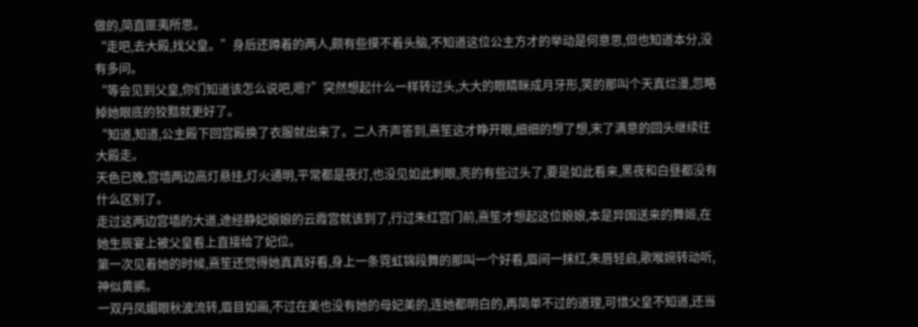做的,简直匪夷所思。
“走吧,去大殿,找父皇。”身后还蹲着的两人,颇有些摸不着头脑,不知道这位公主方才的举动是何意思,但也知道本分,没有多问。
“等会见到父皇,你们知道该怎么说吧,嗯?”突然想起什么一样转过头,大大的眼睛眯成月牙形,笑的那叫个天真烂漫,忽略掉她眼底的狡黠就更好了。
“知道,知道,公主殿下回宫殿换了衣服就出来了。二人齐声答到,熹笙这才睁开眼,细细的想了想,末了满意的回头继续往大殿走。
天色已晚,宫墙两边高灯悬挂,灯火通明,平常都是夜灯,也没见如此刺眼,亮的有些过头了,要是如此看来,黑夜和白昼都没有什么区别了。
走过这两边宫墙的大道,途经静妃娘娘的云霞宫就该到了,行过朱红宫门前,熹笙才想起这位娘娘,本是异国送来的舞姬,在她生辰宴上被父皇看上直接给了妃位。
第一次见着她的时候,熹笙还觉得她真真好看,身上一条霓虹锦段舞的那叫一个好看,眉间一抹红,朱唇轻启,歌喉婉转动听,神似黄鹂。
一双丹凤媚眼秋波流转,眉目如画,不过在美也没有她的母妃美的,连她都明白的,再简单不过的道理,可惜父皇不知道,还当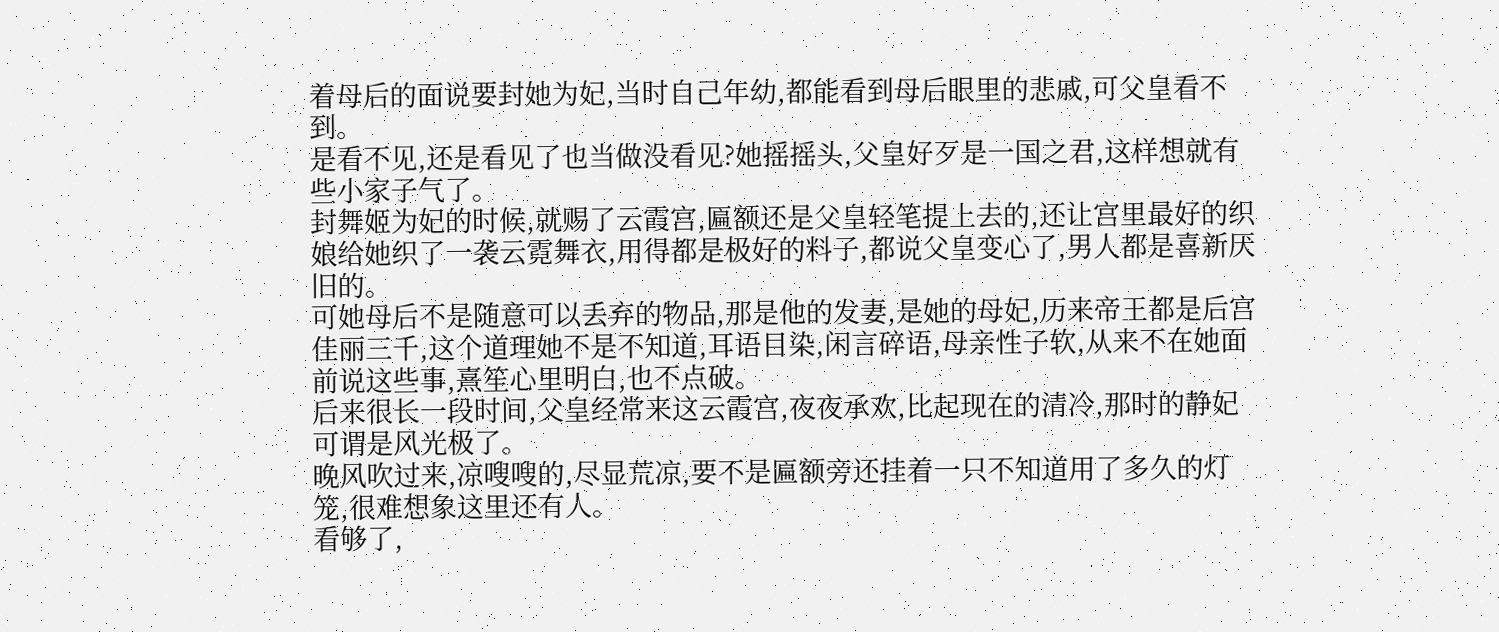着母后的面说要封她为妃,当时自己年幼,都能看到母后眼里的悲戚,可父皇看不到。
是看不见,还是看见了也当做没看见?她摇摇头,父皇好歹是一国之君,这样想就有些小家子气了。
封舞姬为妃的时候,就赐了云霞宫,匾额还是父皇轻笔提上去的,还让宫里最好的织娘给她织了一袭云霓舞衣,用得都是极好的料子,都说父皇变心了,男人都是喜新厌旧的。
可她母后不是随意可以丢弃的物品,那是他的发妻,是她的母妃,历来帝王都是后宫佳丽三千,这个道理她不是不知道,耳语目染,闲言碎语,母亲性子软,从来不在她面前说这些事,熹笙心里明白,也不点破。
后来很长一段时间,父皇经常来这云霞宫,夜夜承欢,比起现在的清冷,那时的静妃可谓是风光极了。
晚风吹过来,凉嗖嗖的,尽显荒凉,要不是匾额旁还挂着一只不知道用了多久的灯笼,很难想象这里还有人。
看够了,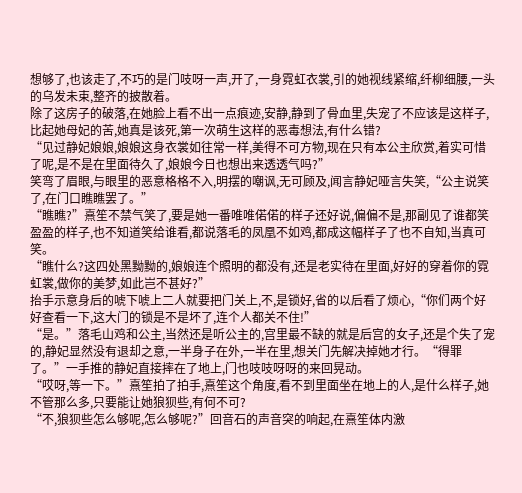想够了,也该走了,不巧的是门吱呀一声,开了,一身霓虹衣裳,引的她视线紧缩,纤柳细腰,一头的乌发未束,整齐的披散着。
除了这房子的破落,在她脸上看不出一点痕迹,安静,静到了骨血里,失宠了不应该是这样子,比起她母妃的苦,她真是该死,第一次萌生这样的恶毒想法,有什么错?
“见过静妃娘娘,娘娘这身衣裳如往常一样,美得不可方物,现在只有本公主欣赏,着实可惜了呢,是不是在里面待久了,娘娘今日也想出来透透气吗?”
笑弯了眉眼,与眼里的恶意格格不入,明摆的嘲讽,无可顾及,闻言静妃哑言失笑,“公主说笑了,在门口瞧瞧罢了。”
“瞧瞧?”熹笙不禁气笑了,要是她一番唯唯偌偌的样子还好说,偏偏不是,那副见了谁都笑盈盈的样子,也不知道笑给谁看,都说落毛的凤凰不如鸡,都成这幅样子了也不自知,当真可笑。
“瞧什么?这四处黑黝黝的,娘娘连个照明的都没有,还是老实待在里面,好好的穿着你的霓虹裳,做你的美梦,如此岂不甚好?”
抬手示意身后的唬下唬上二人就要把门关上,不,是锁好,省的以后看了烦心,“你们两个好好查看一下,这大门的锁是不是坏了,连个人都关不住!”
“是。”落毛山鸡和公主,当然还是听公主的,宫里最不缺的就是后宫的女子,还是个失了宠的,静妃显然没有退却之意,一半身子在外,一半在里,想关门先解决掉她才行。“得罪了。”一手推的静妃直接摔在了地上,门也吱吱呀呀的来回晃动。
“哎呀,等一下。”熹笙拍了拍手,熹笙这个角度,看不到里面坐在地上的人,是什么样子,她不管那么多,只要能让她狼狈些,有何不可?
“不,狼狈些怎么够呢,怎么够呢?”回音石的声音突的响起,在熹笙体内激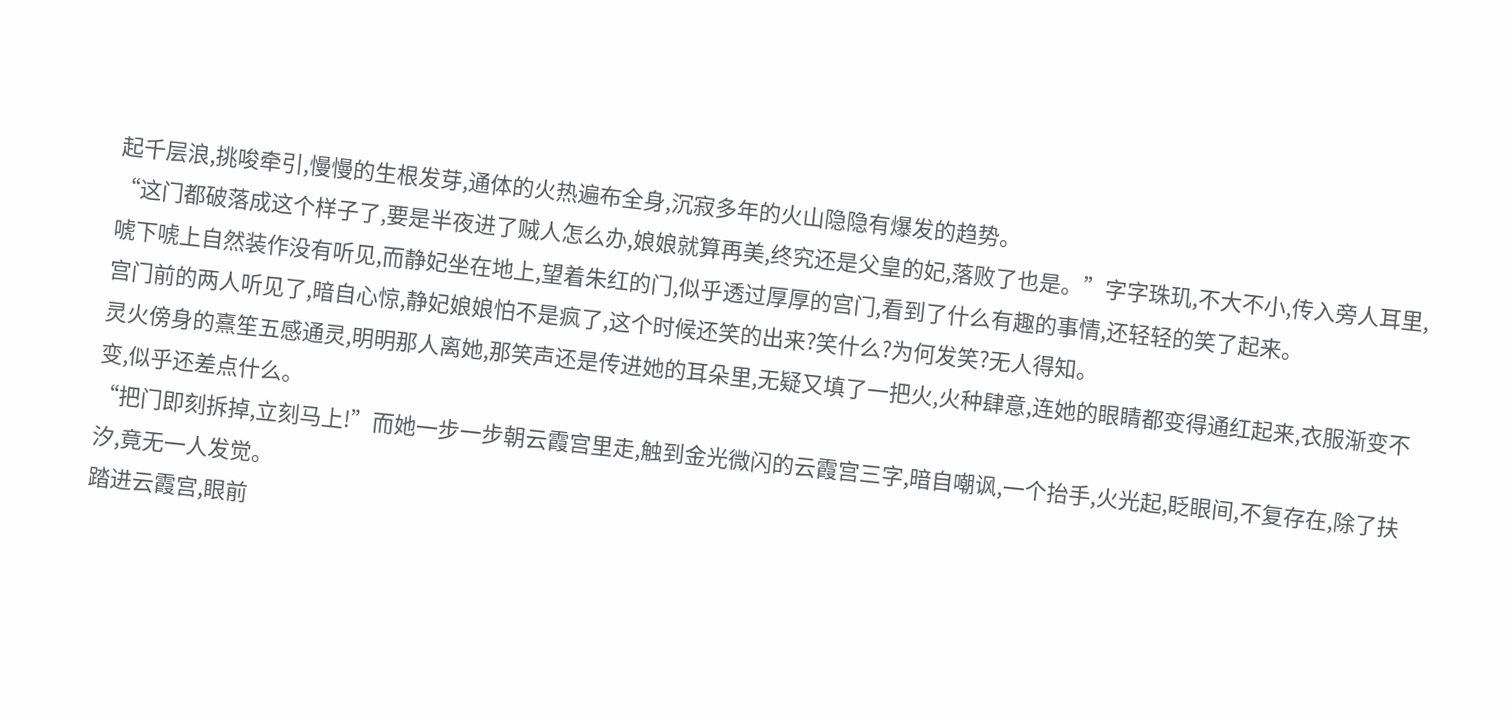起千层浪,挑唆牵引,慢慢的生根发芽,通体的火热遍布全身,沉寂多年的火山隐隐有爆发的趋势。
“这门都破落成这个样子了,要是半夜进了贼人怎么办,娘娘就算再美,终究还是父皇的妃,落败了也是。”字字珠玑,不大不小,传入旁人耳里,唬下唬上自然装作没有听见,而静妃坐在地上,望着朱红的门,似乎透过厚厚的宫门,看到了什么有趣的事情,还轻轻的笑了起来。
宫门前的两人听见了,暗自心惊,静妃娘娘怕不是疯了,这个时候还笑的出来?笑什么?为何发笑?无人得知。
灵火傍身的熹笙五感通灵,明明那人离她,那笑声还是传进她的耳朵里,无疑又填了一把火,火种肆意,连她的眼睛都变得通红起来,衣服渐变不变,似乎还差点什么。
“把门即刻拆掉,立刻马上!”而她一步一步朝云霞宫里走,触到金光微闪的云霞宫三字,暗自嘲讽,一个抬手,火光起,眨眼间,不复存在,除了扶汐,竟无一人发觉。
踏进云霞宫,眼前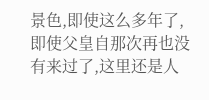景色,即使这么多年了,即使父皇自那次再也没有来过了,这里还是人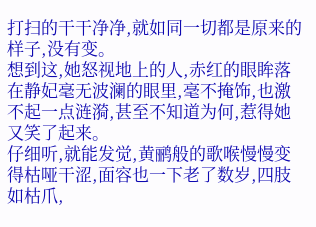打扫的干干净净,就如同一切都是原来的样子,没有变。
想到这,她怒视地上的人,赤红的眼眸落在静妃毫无波澜的眼里,毫不掩饰,也激不起一点涟漪,甚至不知道为何,惹得她又笑了起来。
仔细听,就能发觉,黄鹂般的歌喉慢慢变得枯哑干涩,面容也一下老了数岁,四肢如枯爪,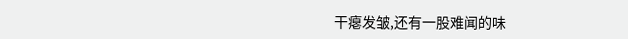干瘪发皱,还有一股难闻的味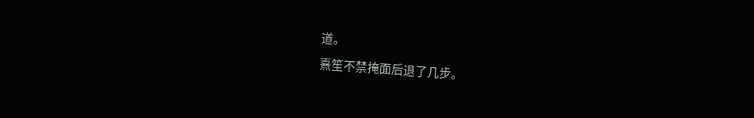道。
熹笙不禁掩面后退了几步。